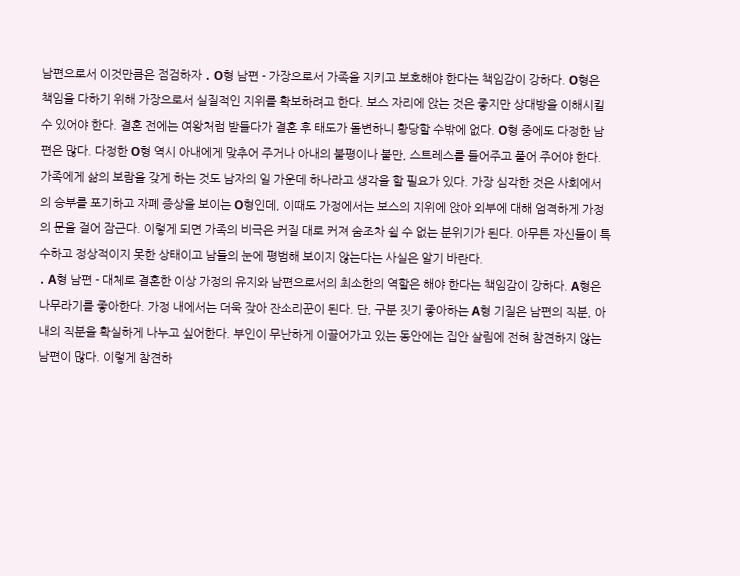남편으로서 이것만큼은 점검하자 ․ O형 남편 - 가장으로서 가족을 지키고 보호해야 한다는 책임감이 강하다. O형은 책임을 다하기 위해 가장으로서 실질적인 지위를 확보하려고 한다. 보스 자리에 앉는 것은 좋지만 상대방을 이해시킬 수 있어야 한다. 결혼 전에는 여왕처럼 받들다가 결혼 후 태도가 돌변하니 황당할 수밖에 없다. O형 중에도 다정한 남편은 많다. 다정한 O형 역시 아내에게 맞추어 주거나 아내의 불평이나 불만, 스트레스를 들어주고 풀어 주어야 한다. 가족에게 삶의 보람을 갖게 하는 것도 남자의 일 가운데 하나라고 생각을 할 필요가 있다. 가장 심각한 것은 사회에서의 승부를 포기하고 자폐 증상을 보이는 O형인데, 이때도 가정에서는 보스의 지위에 앉아 외부에 대해 엄격하게 가정의 문을 걸어 잠근다. 이렇게 되면 가족의 비극은 커질 대로 커져 숨조차 쉴 수 없는 분위기가 된다. 아무튼 자신들이 특수하고 정상적이지 못한 상태이고 남들의 눈에 평범해 보이지 않는다는 사실은 알기 바란다.
․ A형 남편 - 대체로 결혼한 이상 가정의 유지와 남편으로서의 최소한의 역할은 해야 한다는 책임감이 강하다. A형은 나무라기를 좋아한다. 가정 내에서는 더욱 잦아 잔소리꾼이 된다. 단, 구분 짓기 좋아하는 A형 기질은 남편의 직분, 아내의 직분을 확실하게 나누고 싶어한다. 부인이 무난하게 이끌어가고 있는 동안에는 집안 살림에 전혀 참견하지 않는 남편이 많다. 이렇게 참견하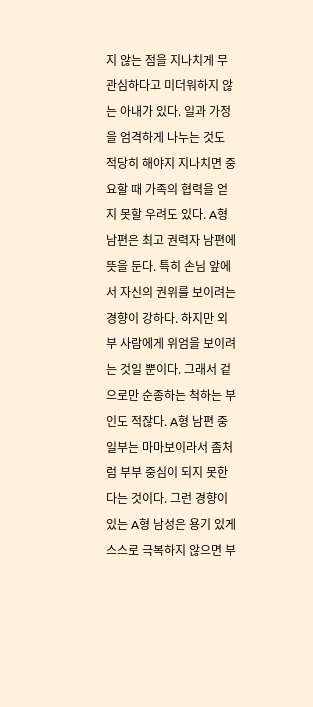지 않는 점을 지나치게 무관심하다고 미더워하지 않는 아내가 있다. 일과 가정을 엄격하게 나누는 것도 적당히 해야지 지나치면 중요할 때 가족의 협력을 얻지 못할 우려도 있다. A형 남편은 최고 권력자 남편에 뜻을 둔다. 특히 손님 앞에서 자신의 권위를 보이려는 경향이 강하다. 하지만 외부 사람에게 위엄을 보이려는 것일 뿐이다. 그래서 겉으로만 순종하는 척하는 부인도 적잖다. A형 남편 중 일부는 마마보이라서 좀처럼 부부 중심이 되지 못한다는 것이다. 그런 경향이 있는 A형 남성은 용기 있게 스스로 극복하지 않으면 부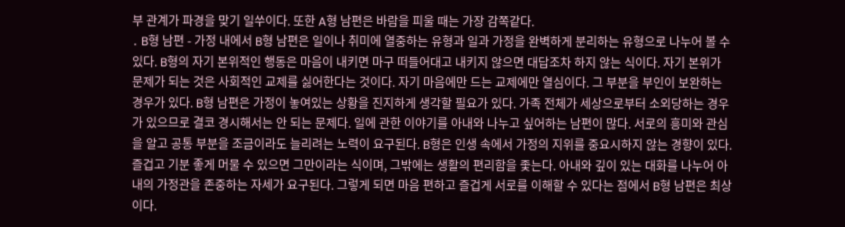부 관계가 파경을 맞기 일쑤이다. 또한 A형 남편은 바람을 피울 때는 가장 감쪽같다.
․ B형 남편 - 가정 내에서 B형 남편은 일이나 취미에 열중하는 유형과 일과 가정을 완벽하게 분리하는 유형으로 나누어 볼 수 있다. B형의 자기 본위적인 행동은 마음이 내키면 마구 떠들어대고 내키지 않으면 대답조차 하지 않는 식이다. 자기 본위가 문제가 되는 것은 사회적인 교제를 싫어한다는 것이다. 자기 마음에만 드는 교제에만 열심이다. 그 부분을 부인이 보완하는 경우가 있다. B형 남편은 가정이 놓여있는 상황을 진지하게 생각할 필요가 있다. 가족 전체가 세상으로부터 소외당하는 경우가 있으므로 결코 경시해서는 안 되는 문제다. 일에 관한 이야기를 아내와 나누고 싶어하는 남편이 많다. 서로의 흥미와 관심을 알고 공통 부분을 조금이라도 늘리려는 노력이 요구된다. B형은 인생 속에서 가정의 지위를 중요시하지 않는 경향이 있다. 즐겁고 기분 좋게 머물 수 있으면 그만이라는 식이며, 그밖에는 생활의 편리함을 좇는다. 아내와 깊이 있는 대화를 나누어 아내의 가정관을 존중하는 자세가 요구된다. 그렇게 되면 마음 편하고 즐겁게 서로를 이해할 수 있다는 점에서 B형 남편은 최상이다.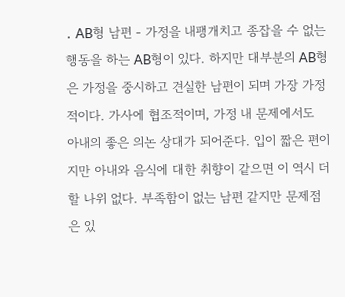․ AB형 남편 - 가정을 내팽개치고 종잡을 수 없는 행동을 하는 AB형이 있다. 하지만 대부분의 AB형은 가정을 중시하고 견실한 남편이 되며 가장 가정적이다. 가사에 협조적이며, 가정 내 문제에서도 아내의 좋은 의논 상대가 되어준다. 입이 짧은 편이지만 아내와 음식에 대한 취향이 같으면 이 역시 더할 나위 없다. 부족함이 없는 남편 같지만 문제점은 있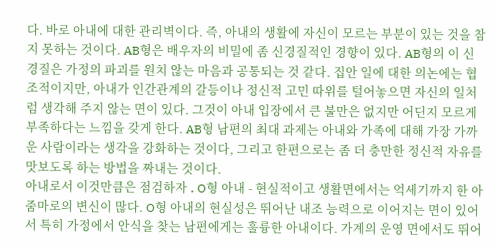다. 바로 아내에 대한 관리벽이다. 즉, 아내의 생활에 자신이 모르는 부분이 있는 것을 참지 못하는 것이다. AB형은 배우자의 비밀에 좀 신경질적인 경향이 있다. AB형의 이 신경질은 가정의 파괴를 원치 않는 마음과 공통되는 것 같다. 집안 일에 대한 의논에는 협조적이지만, 아내가 인간관계의 갈등이나 정신적 고민 따위를 털어놓으면 자신의 일처럼 생각해 주지 않는 면이 있다. 그것이 아내 입장에서 큰 불만은 없지만 어딘지 모르게 부족하다는 느낌을 갖게 한다. AB형 남편의 최대 과제는 아내와 가족에 대해 가장 가까운 사람이라는 생각을 강화하는 것이다, 그리고 한편으로는 좀 더 충만한 정신적 자유를 맛보도록 하는 방법을 짜내는 것이다.
아내로서 이것만큼은 점검하자 ․ O형 아내 - 현실적이고 생활면에서는 억세기까지 한 아줌마로의 변신이 많다. O형 아내의 현실성은 뛰어난 내조 능력으로 이어지는 면이 있어서 특히 가정에서 안식을 찾는 남편에게는 훌륭한 아내이다. 가계의 운영 면에서도 뛰어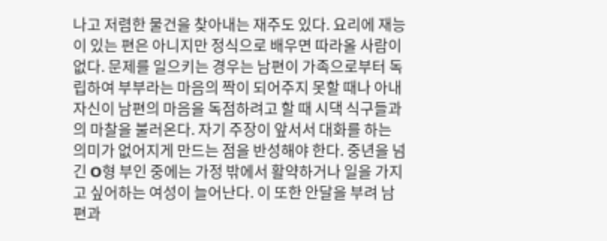나고 저렴한 물건을 찾아내는 재주도 있다. 요리에 재능이 있는 편은 아니지만 정식으로 배우면 따라올 사람이 없다. 문제를 일으키는 경우는 남편이 가족으로부터 독립하여 부부라는 마음의 짝이 되어주지 못할 때나 아내 자신이 남편의 마음을 독점하려고 할 때 시댁 식구들과의 마찰을 불러온다. 자기 주장이 앞서서 대화를 하는 의미가 없어지게 만드는 점을 반성해야 한다. 중년을 넘긴 O형 부인 중에는 가정 밖에서 활약하거나 일을 가지고 싶어하는 여성이 늘어난다. 이 또한 안달을 부려 남편과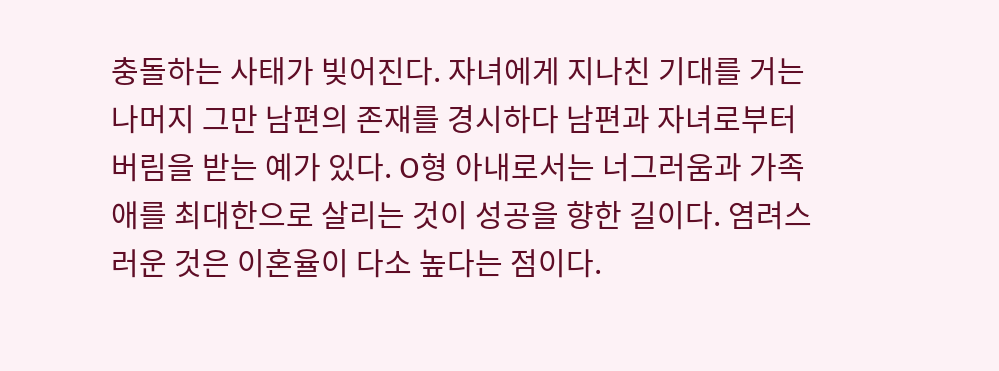충돌하는 사태가 빚어진다. 자녀에게 지나친 기대를 거는 나머지 그만 남편의 존재를 경시하다 남편과 자녀로부터 버림을 받는 예가 있다. O형 아내로서는 너그러움과 가족애를 최대한으로 살리는 것이 성공을 향한 길이다. 염려스러운 것은 이혼율이 다소 높다는 점이다.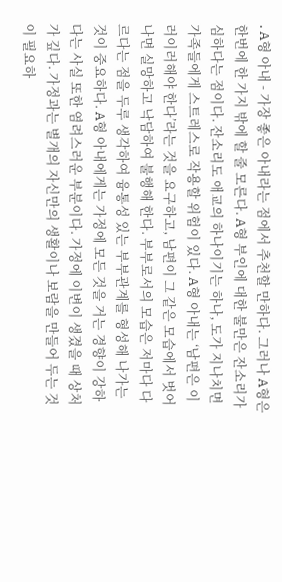․ A형 아내 - 가장 좋은 아내라는 점에서 추천할 만하다. 그러나 A형은 한번에 한 가지 밖에 할 줄 모른다. A형 부인에 대한 불만은 잔소리가 심하다는 점이다. 잔소리도 애교의 하나이기는 하나, 도가 지나치면 가족들에게 스트레스로 작용할 위험이 있다. A형 아내는 ‘남편은 이러이러해야 한다’라는 것을 요구하고, 남편이 그 같은 모습에서 벗어나면 실망하고 낙담하여 불행해 한다. 부부로서의 모습은 저마다 다르다는 점을 두루 생각하여 융통성 있는 부부관계를 형성해 나가는 것이 중요하다. A형 아내에게는 가정에 모든 것을 거는 경향이 강하다는 사실 또한 염려스러운 부분이다. 가정에 이변이 생겼을 때 상처가 깊다. 가정과는 별개의 자신만의 생활이나 보람을 만들어 두는 것이 필요하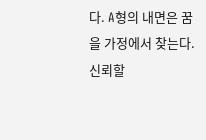다. A형의 내면은 꿈을 가정에서 찾는다. 신뢰할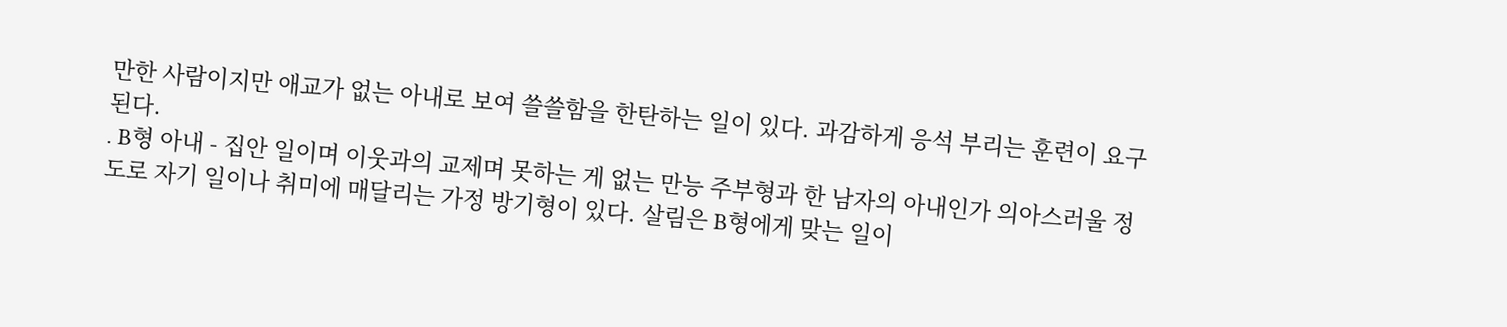만한 사람이지만 애교가 없는 아내로 보여 쓸쓸함을 한탄하는 일이 있다. 과감하게 응석 부리는 훈련이 요구된다.
․ B형 아내 - 집안 일이며 이웃과의 교제며 못하는 게 없는 만능 주부형과 한 남자의 아내인가 의아스러울 정도로 자기 일이나 취미에 매달리는 가정 방기형이 있다. 살림은 B형에게 맞는 일이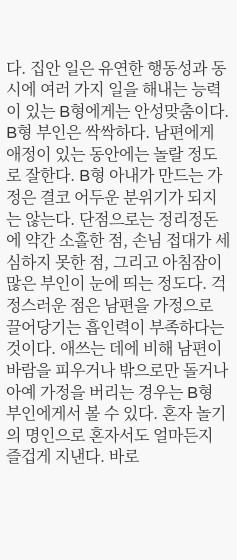다. 집안 일은 유연한 행동성과 동시에 여러 가지 일을 해내는 능력이 있는 B형에게는 안성맞춤이다. B형 부인은 싹싹하다. 남편에게 애정이 있는 동안에는 놀랄 정도로 잘한다. B형 아내가 만드는 가정은 결코 어두운 분위기가 되지는 않는다. 단점으로는 정리정돈에 약간 소홀한 점, 손님 접대가 세심하지 못한 점, 그리고 아침잠이 많은 부인이 눈에 띄는 정도다. 걱정스러운 점은 남편을 가정으로 끌어당기는 흡인력이 부족하다는 것이다. 애쓰는 데에 비해 남편이 바람을 피우거나 밖으로만 돌거나 아예 가정을 버리는 경우는 B형 부인에게서 볼 수 있다. 혼자 놀기의 명인으로 혼자서도 얼마든지 즐겁게 지낸다. 바로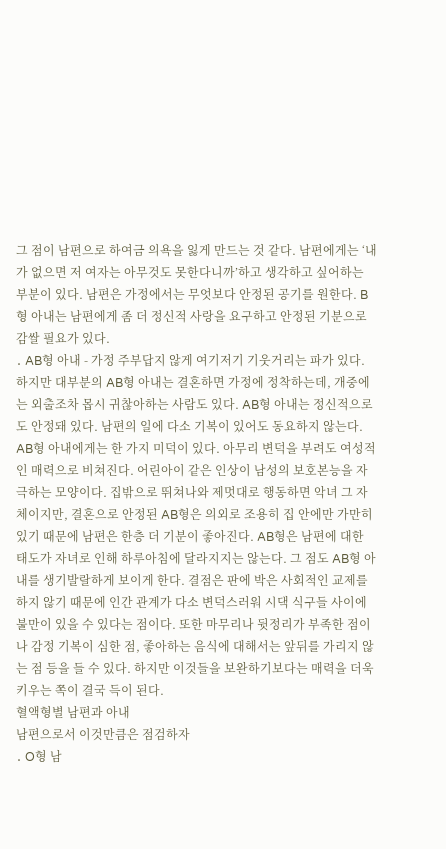그 점이 남편으로 하여금 의욕을 잃게 만드는 것 같다. 남편에게는 ‘내가 없으면 저 여자는 아무것도 못한다니까’하고 생각하고 싶어하는 부분이 있다. 남편은 가정에서는 무엇보다 안정된 공기를 원한다. B형 아내는 남편에게 좀 더 정신적 사랑을 요구하고 안정된 기분으로 감쌀 필요가 있다.
․ AB형 아내 - 가정 주부답지 않게 여기저기 기웃거리는 파가 있다. 하지만 대부분의 AB형 아내는 결혼하면 가정에 정착하는데, 개중에는 외출조차 몹시 귀찮아하는 사람도 있다. AB형 아내는 정신적으로도 안정돼 있다. 남편의 일에 다소 기복이 있어도 동요하지 않는다. AB형 아내에게는 한 가지 미덕이 있다. 아무리 변덕을 부려도 여성적인 매력으로 비쳐진다. 어린아이 같은 인상이 남성의 보호본능을 자극하는 모양이다. 집밖으로 뛰쳐나와 제멋대로 행동하면 악녀 그 자체이지만, 결혼으로 안정된 AB형은 의외로 조용히 집 안에만 가만히 있기 때문에 남편은 한층 더 기분이 좋아진다. AB형은 남편에 대한 태도가 자녀로 인해 하루아침에 달라지지는 않는다. 그 점도 AB형 아내를 생기발랄하게 보이게 한다. 결점은 판에 박은 사회적인 교제를 하지 않기 때문에 인간 관계가 다소 변덕스러워 시댁 식구들 사이에 불만이 있을 수 있다는 점이다. 또한 마무리나 뒷정리가 부족한 점이나 감정 기복이 심한 점, 좋아하는 음식에 대해서는 앞뒤를 가리지 않는 점 등을 들 수 있다. 하지만 이것들을 보완하기보다는 매력을 더욱 키우는 쪽이 결국 득이 된다.
혈액형별 남편과 아내
남편으로서 이것만큼은 점검하자
․ O형 남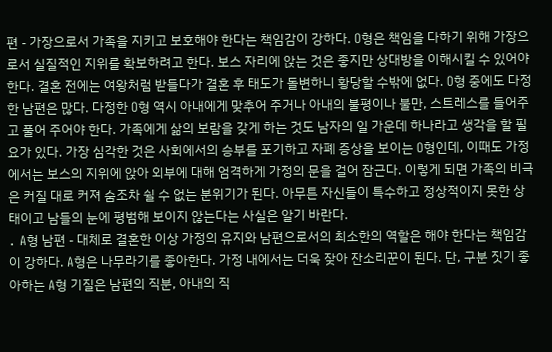편 - 가장으로서 가족을 지키고 보호해야 한다는 책임감이 강하다. O형은 책임을 다하기 위해 가장으로서 실질적인 지위를 확보하려고 한다. 보스 자리에 앉는 것은 좋지만 상대방을 이해시킬 수 있어야 한다. 결혼 전에는 여왕처럼 받들다가 결혼 후 태도가 돌변하니 황당할 수밖에 없다. O형 중에도 다정한 남편은 많다. 다정한 O형 역시 아내에게 맞추어 주거나 아내의 불평이나 불만, 스트레스를 들어주고 풀어 주어야 한다. 가족에게 삶의 보람을 갖게 하는 것도 남자의 일 가운데 하나라고 생각을 할 필요가 있다. 가장 심각한 것은 사회에서의 승부를 포기하고 자폐 증상을 보이는 O형인데, 이때도 가정에서는 보스의 지위에 앉아 외부에 대해 엄격하게 가정의 문을 걸어 잠근다. 이렇게 되면 가족의 비극은 커질 대로 커져 숨조차 쉴 수 없는 분위기가 된다. 아무튼 자신들이 특수하고 정상적이지 못한 상태이고 남들의 눈에 평범해 보이지 않는다는 사실은 알기 바란다.
․ A형 남편 - 대체로 결혼한 이상 가정의 유지와 남편으로서의 최소한의 역할은 해야 한다는 책임감이 강하다. A형은 나무라기를 좋아한다. 가정 내에서는 더욱 잦아 잔소리꾼이 된다. 단, 구분 짓기 좋아하는 A형 기질은 남편의 직분, 아내의 직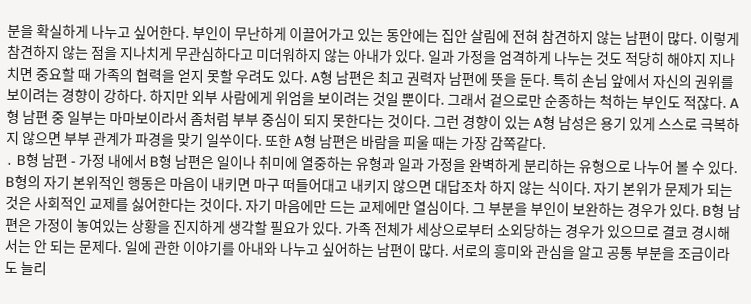분을 확실하게 나누고 싶어한다. 부인이 무난하게 이끌어가고 있는 동안에는 집안 살림에 전혀 참견하지 않는 남편이 많다. 이렇게 참견하지 않는 점을 지나치게 무관심하다고 미더워하지 않는 아내가 있다. 일과 가정을 엄격하게 나누는 것도 적당히 해야지 지나치면 중요할 때 가족의 협력을 얻지 못할 우려도 있다. A형 남편은 최고 권력자 남편에 뜻을 둔다. 특히 손님 앞에서 자신의 권위를 보이려는 경향이 강하다. 하지만 외부 사람에게 위엄을 보이려는 것일 뿐이다. 그래서 겉으로만 순종하는 척하는 부인도 적잖다. A형 남편 중 일부는 마마보이라서 좀처럼 부부 중심이 되지 못한다는 것이다. 그런 경향이 있는 A형 남성은 용기 있게 스스로 극복하지 않으면 부부 관계가 파경을 맞기 일쑤이다. 또한 A형 남편은 바람을 피울 때는 가장 감쪽같다.
․ B형 남편 - 가정 내에서 B형 남편은 일이나 취미에 열중하는 유형과 일과 가정을 완벽하게 분리하는 유형으로 나누어 볼 수 있다. B형의 자기 본위적인 행동은 마음이 내키면 마구 떠들어대고 내키지 않으면 대답조차 하지 않는 식이다. 자기 본위가 문제가 되는 것은 사회적인 교제를 싫어한다는 것이다. 자기 마음에만 드는 교제에만 열심이다. 그 부분을 부인이 보완하는 경우가 있다. B형 남편은 가정이 놓여있는 상황을 진지하게 생각할 필요가 있다. 가족 전체가 세상으로부터 소외당하는 경우가 있으므로 결코 경시해서는 안 되는 문제다. 일에 관한 이야기를 아내와 나누고 싶어하는 남편이 많다. 서로의 흥미와 관심을 알고 공통 부분을 조금이라도 늘리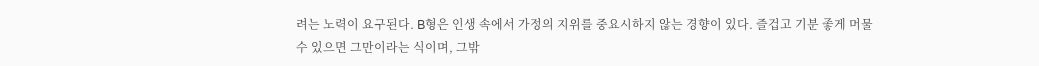려는 노력이 요구된다. B형은 인생 속에서 가정의 지위를 중요시하지 않는 경향이 있다. 즐겁고 기분 좋게 머물 수 있으면 그만이라는 식이며, 그밖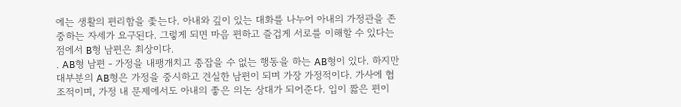에는 생활의 편리함을 좇는다. 아내와 깊이 있는 대화를 나누어 아내의 가정관을 존중하는 자세가 요구된다. 그렇게 되면 마음 편하고 즐겁게 서로를 이해할 수 있다는 점에서 B형 남편은 최상이다.
․ AB형 남편 - 가정을 내팽개치고 종잡을 수 없는 행동을 하는 AB형이 있다. 하지만 대부분의 AB형은 가정을 중시하고 견실한 남편이 되며 가장 가정적이다. 가사에 협조적이며, 가정 내 문제에서도 아내의 좋은 의논 상대가 되어준다. 입이 짧은 편이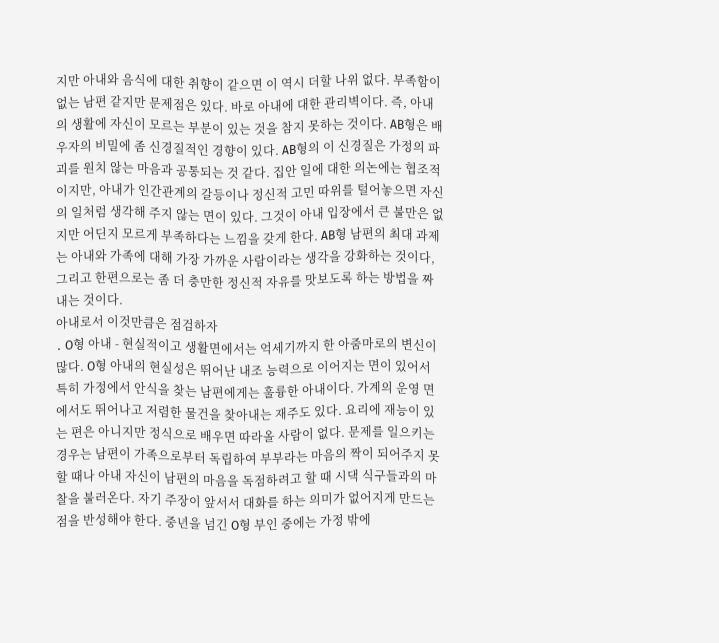지만 아내와 음식에 대한 취향이 같으면 이 역시 더할 나위 없다. 부족함이 없는 남편 같지만 문제점은 있다. 바로 아내에 대한 관리벽이다. 즉, 아내의 생활에 자신이 모르는 부분이 있는 것을 참지 못하는 것이다. AB형은 배우자의 비밀에 좀 신경질적인 경향이 있다. AB형의 이 신경질은 가정의 파괴를 원치 않는 마음과 공통되는 것 같다. 집안 일에 대한 의논에는 협조적이지만, 아내가 인간관계의 갈등이나 정신적 고민 따위를 털어놓으면 자신의 일처럼 생각해 주지 않는 면이 있다. 그것이 아내 입장에서 큰 불만은 없지만 어딘지 모르게 부족하다는 느낌을 갖게 한다. AB형 남편의 최대 과제는 아내와 가족에 대해 가장 가까운 사람이라는 생각을 강화하는 것이다, 그리고 한편으로는 좀 더 충만한 정신적 자유를 맛보도록 하는 방법을 짜내는 것이다.
아내로서 이것만큼은 점검하자
․ O형 아내 - 현실적이고 생활면에서는 억세기까지 한 아줌마로의 변신이 많다. O형 아내의 현실성은 뛰어난 내조 능력으로 이어지는 면이 있어서 특히 가정에서 안식을 찾는 남편에게는 훌륭한 아내이다. 가계의 운영 면에서도 뛰어나고 저렴한 물건을 찾아내는 재주도 있다. 요리에 재능이 있는 편은 아니지만 정식으로 배우면 따라올 사람이 없다. 문제를 일으키는 경우는 남편이 가족으로부터 독립하여 부부라는 마음의 짝이 되어주지 못할 때나 아내 자신이 남편의 마음을 독점하려고 할 때 시댁 식구들과의 마찰을 불러온다. 자기 주장이 앞서서 대화를 하는 의미가 없어지게 만드는 점을 반성해야 한다. 중년을 넘긴 O형 부인 중에는 가정 밖에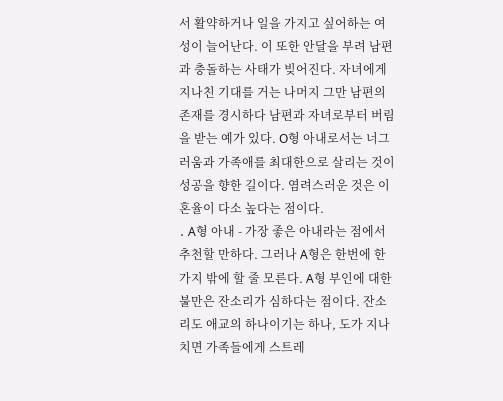서 활약하거나 일을 가지고 싶어하는 여성이 늘어난다. 이 또한 안달을 부려 남편과 충돌하는 사태가 빚어진다. 자녀에게 지나친 기대를 거는 나머지 그만 남편의 존재를 경시하다 남편과 자녀로부터 버림을 받는 예가 있다. O형 아내로서는 너그러움과 가족애를 최대한으로 살리는 것이 성공을 향한 길이다. 염려스러운 것은 이혼율이 다소 높다는 점이다.
․ A형 아내 - 가장 좋은 아내라는 점에서 추천할 만하다. 그러나 A형은 한번에 한 가지 밖에 할 줄 모른다. A형 부인에 대한 불만은 잔소리가 심하다는 점이다. 잔소리도 애교의 하나이기는 하나, 도가 지나치면 가족들에게 스트레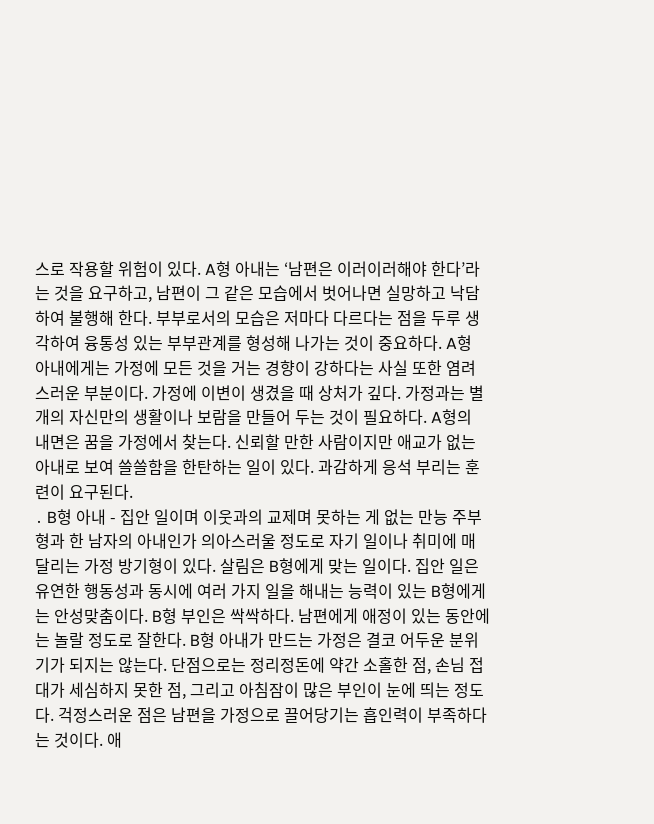스로 작용할 위험이 있다. A형 아내는 ‘남편은 이러이러해야 한다’라는 것을 요구하고, 남편이 그 같은 모습에서 벗어나면 실망하고 낙담하여 불행해 한다. 부부로서의 모습은 저마다 다르다는 점을 두루 생각하여 융통성 있는 부부관계를 형성해 나가는 것이 중요하다. A형 아내에게는 가정에 모든 것을 거는 경향이 강하다는 사실 또한 염려스러운 부분이다. 가정에 이변이 생겼을 때 상처가 깊다. 가정과는 별개의 자신만의 생활이나 보람을 만들어 두는 것이 필요하다. A형의 내면은 꿈을 가정에서 찾는다. 신뢰할 만한 사람이지만 애교가 없는 아내로 보여 쓸쓸함을 한탄하는 일이 있다. 과감하게 응석 부리는 훈련이 요구된다.
․ B형 아내 - 집안 일이며 이웃과의 교제며 못하는 게 없는 만능 주부형과 한 남자의 아내인가 의아스러울 정도로 자기 일이나 취미에 매달리는 가정 방기형이 있다. 살림은 B형에게 맞는 일이다. 집안 일은 유연한 행동성과 동시에 여러 가지 일을 해내는 능력이 있는 B형에게는 안성맞춤이다. B형 부인은 싹싹하다. 남편에게 애정이 있는 동안에는 놀랄 정도로 잘한다. B형 아내가 만드는 가정은 결코 어두운 분위기가 되지는 않는다. 단점으로는 정리정돈에 약간 소홀한 점, 손님 접대가 세심하지 못한 점, 그리고 아침잠이 많은 부인이 눈에 띄는 정도다. 걱정스러운 점은 남편을 가정으로 끌어당기는 흡인력이 부족하다는 것이다. 애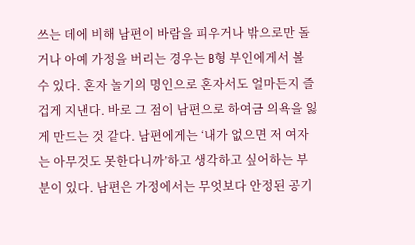쓰는 데에 비해 남편이 바람을 피우거나 밖으로만 돌거나 아예 가정을 버리는 경우는 B형 부인에게서 볼 수 있다. 혼자 놀기의 명인으로 혼자서도 얼마든지 즐겁게 지낸다. 바로 그 점이 남편으로 하여금 의욕을 잃게 만드는 것 같다. 남편에게는 ‘내가 없으면 저 여자는 아무것도 못한다니까’하고 생각하고 싶어하는 부분이 있다. 남편은 가정에서는 무엇보다 안정된 공기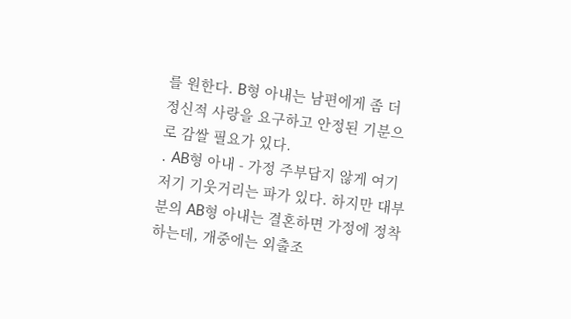를 원한다. B형 아내는 남편에게 좀 더 정신적 사랑을 요구하고 안정된 기분으로 감쌀 필요가 있다.
․ AB형 아내 - 가정 주부답지 않게 여기저기 기웃거리는 파가 있다. 하지만 대부분의 AB형 아내는 결혼하면 가정에 정착하는데, 개중에는 외출조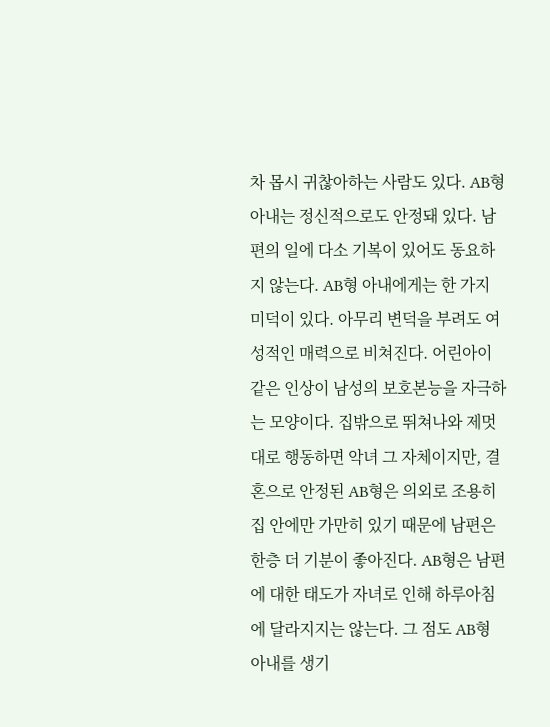차 몹시 귀찮아하는 사람도 있다. AB형 아내는 정신적으로도 안정돼 있다. 남편의 일에 다소 기복이 있어도 동요하지 않는다. AB형 아내에게는 한 가지 미덕이 있다. 아무리 변덕을 부려도 여성적인 매력으로 비쳐진다. 어린아이 같은 인상이 남성의 보호본능을 자극하는 모양이다. 집밖으로 뛰쳐나와 제멋대로 행동하면 악녀 그 자체이지만, 결혼으로 안정된 AB형은 의외로 조용히 집 안에만 가만히 있기 때문에 남편은 한층 더 기분이 좋아진다. AB형은 남편에 대한 태도가 자녀로 인해 하루아침에 달라지지는 않는다. 그 점도 AB형 아내를 생기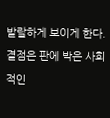발랄하게 보이게 한다. 결점은 판에 박은 사회적인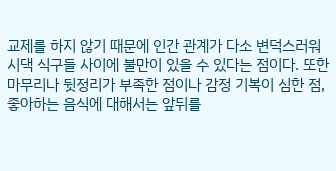교제를 하지 않기 때문에 인간 관계가 다소 변덕스러워 시댁 식구들 사이에 불만이 있을 수 있다는 점이다. 또한 마무리나 뒷정리가 부족한 점이나 감정 기복이 심한 점, 좋아하는 음식에 대해서는 앞뒤를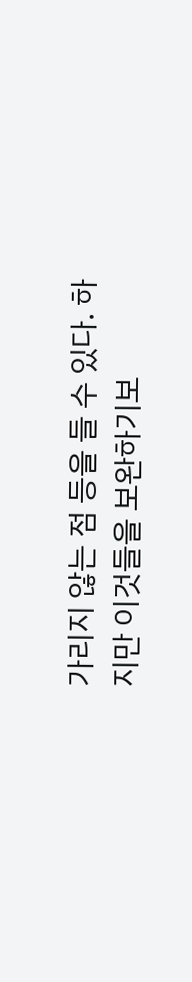가리지 않는 점 등을 들 수 있다. 하지만 이것들을 보완하기보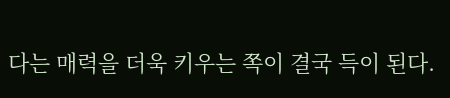다는 매력을 더욱 키우는 쪽이 결국 득이 된다.